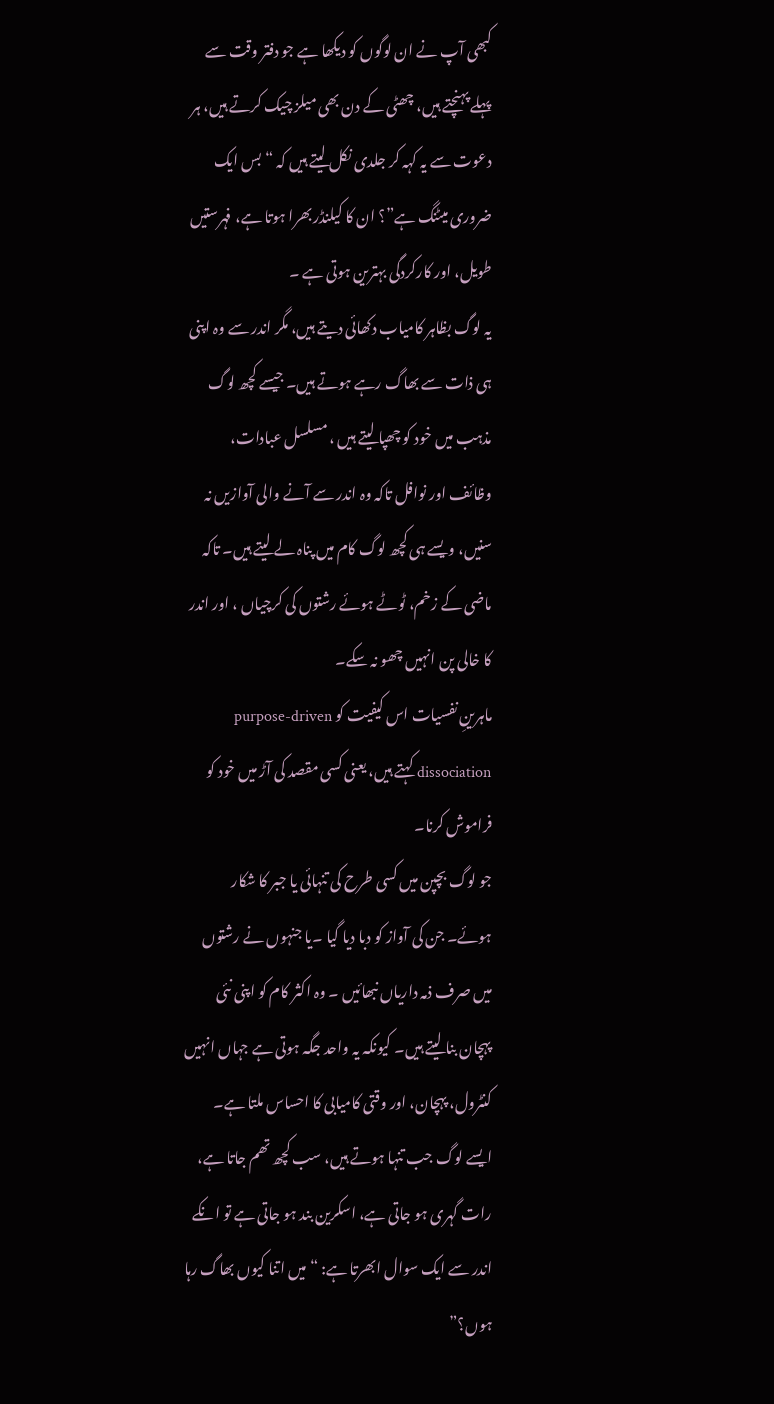کبھی آپ نے ان لوگوں کو دیکھا ہے جو دفتر وقت سے پہلے پہنچتے ہیں، چھٹی کے دن بھی میلز چیک کرتے ہیں، ہر دعوت سے یہ کہہ کر جلدی نکل لیتے ہیں کہ “بس ایک ضروری میٹنگ ہے”؟ ان کا کیلنڈر بھرا ہوتا ہے، فہرستیں طویل، اور کارکردگی بہترین ہوتی ہے ۔
یہ لوگ بظاہر کامیاب دکھائی دیتے ہیں، مگر اندر سے وہ اپنی ہی ذات سے بھاگ رہے ہوتے ہیں۔ جیسے کچھ لوگ مذہب میں خود کو چھپا لیتے ہیں ، مسلسل عبادات، وظائف اور نوافل تاکہ وہ اندر سے آنے والی آوازیں نہ سنیں، ویسے ہی کچھ لوگ کام میں پناہ لے لیتے ہیں۔ تاکہ ماضی کے زخم، ٹوٹے ہوئے رشتوں کی کرچیاں ، اور اندر کا خالی پن انہیں چھو نہ سکے۔
ماہرینِ نفسیات اس کیفیت کو purpose-driven dissociation کہتے ہیں، یعنی کسی مقصد کی آڑ میں خود کو فراموش کرنا۔
جو لوگ بچپن میں کسی طرح کی تنہائی یا جبر کا شکار ہوئے۔ جن کی آواز کو دبا دیا گیا ۔یا جنہوں نے رشتوں میں صرف ذمہ داریاں نبھائیں ۔ وہ اکثر کام کو اپنی نئی پہچان بنا لیتے ہیں۔ کیونکہ یہ واحد جگہ ہوتی ہے جہاں انہیں کنٹرول، پہچان، اور وقتی کامیابی کا احساس ملتا ہے۔
ایسے لوگ جب تنہا ہوتے ہیں، سب کچھ تھم جاتا ہے، رات گہری ہو جاتی ہے، اسکرین بند ہو جاتی ہے تو انکے اندر سے ایک سوال ابھرتا ہے: “میں اتنا کیوں بھاگ رہا ہوں؟”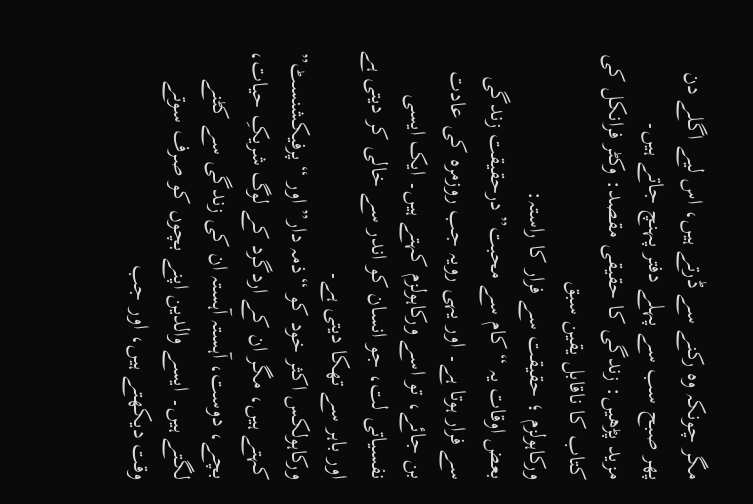مگر چونکہ وہ رکنے سے ڈرتے ہیں، اس لیے اگلے دن پھر صبح سب سے پہلے دفتر پہنچ جاتے ہیں۔
مزید پڑھیں: زندگی کا حقیقی مقصد: وکٹر فرانکل کی کتاب کا ناقابل یقین سبق
ورکاہولزم ؛ حقیقت سے فرار کا راستہ:
بعض اوقات یہ “کام سے محبت” درحقیقت زندگی سے فرار ہوتا ہے۔ اور یہی رویہ جب روزمرہ کی عادت بن جائے، تو اسے ورکاہولزم کہتے ہیں۔ ایک ایسی نفسیاتی لت، جو انسان کو اندر سے خالی کر دیتی ہے اور باہر سے تھکا دیتی ہے۔
ورکاہولکس اکثر خود کو “ذمہ دار” اور “پرفیکشنسٹ” کہتے ہیں، مگر ان کے اردگرد کے لوگ شریکِ حیات، بچے، دوست، آہستہ آہستہ ان کی زندگی سے کٹنے لگتے ہیں۔ ایسے والدین اپنے بچوں کو صرف سوتے وقت دیکھتے ہیں، اور جب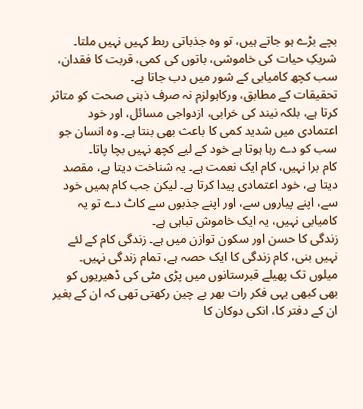بچے بڑے ہو جاتے ہیں، تو وہ جذباتی ربط کہیں نہیں ملتا۔ شریکِ حیات کی خاموشی، باتوں کی کمی، قربت کا فقدان، سب کچھ کامیابی کے شور میں دب جاتا ہے۔
تحقیقات کے مطابق، ورکاہولزم نہ صرف ذہنی صحت کو متاثر کرتا ہے، بلکہ نیند کی خرابی، ازدواجی مسائل، اور خود اعتمادی میں شدید کمی کا باعث بھی بنتا ہے۔ وہ انسان جو سب کو دے رہا ہوتا ہے خود کے لیے کچھ نہیں بچا پاتا۔
کام برا نہیں، کام ایک نعمت ہے۔ یہ شناخت دیتا ہے، مقصد دیتا ہے، خود اعتمادی پیدا کرتا ہے۔ لیکن جب کام ہمیں خود سے، اپنے پیاروں سے، اور اپنے جذبوں سے کاٹ دے تو یہ کامیابی نہیں، یہ ایک خاموش تباہی ہے۔
زندگی کا حسن اور سکون توازن میں ہے۔ زندگی کام کے لئے نہیں بنی، کام زندگی کا ایک حصہ ہے، تمام زندگی نہیں۔ میلوں تک پھیلے قبرستانوں میں پڑی مٹی کی ڈھیریوں کو بھی کبھی یہی فکر رات بھر بے چین رکھتی تھی کہ ان کے بغیر ان کے دفتر کا، انکی دوکان کا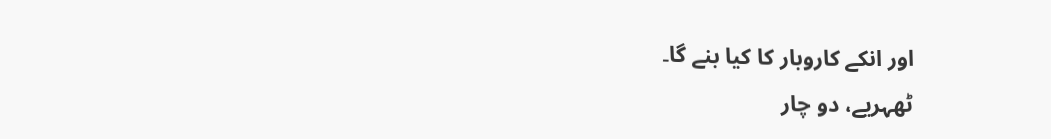اور انکے کاروبار کا کیا بنے گا۔
ٹھہریے، دو چار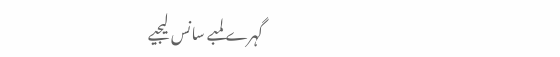گہرے لمبے سانس لیجیے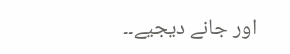اور جانے دیجیے۔۔